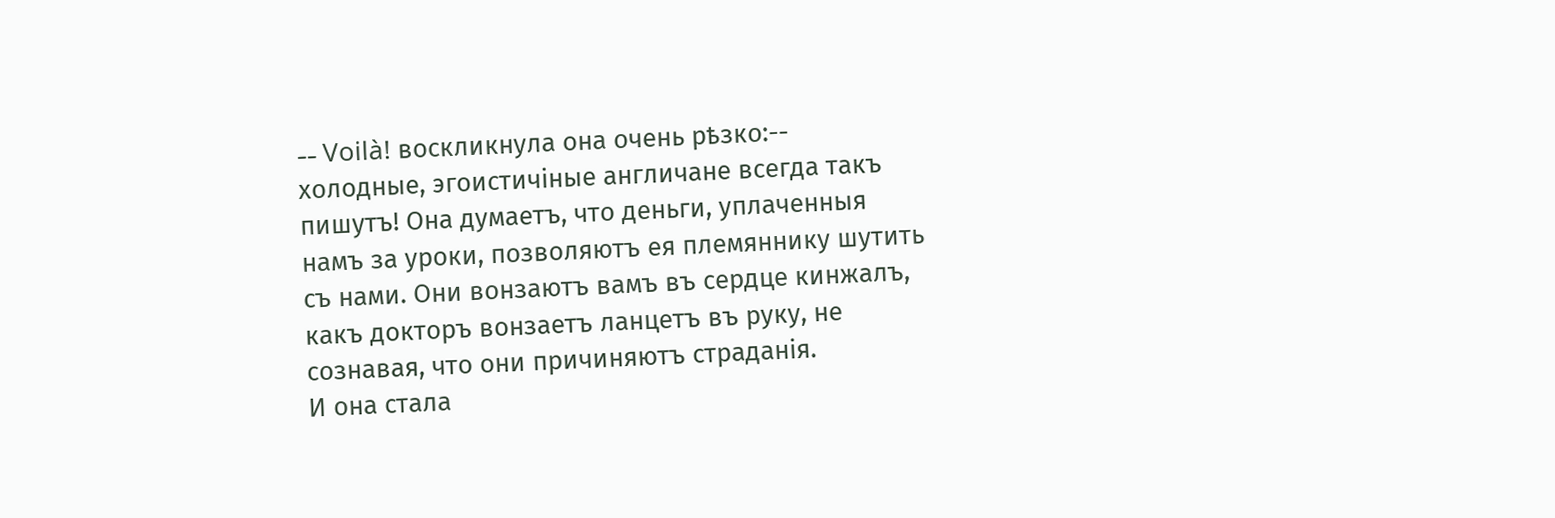-- Voilà! воскликнула она очень рѣзко:-- холодные, эгоистичіные англичане всегда такъ пишутъ! Она думаетъ, что деньги, уплаченныя намъ за уроки, позволяютъ ея племяннику шутить съ нами. Они вонзаютъ вамъ въ сердце кинжалъ, какъ докторъ вонзаетъ ланцетъ въ руку, не сознавая, что они причиняютъ страданія.
И она стала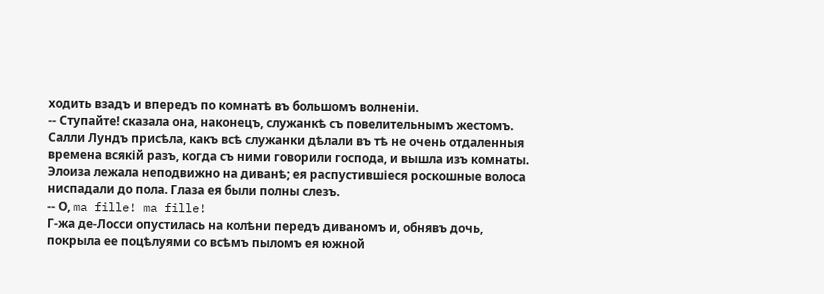ходить взадъ и впередъ по комнатѣ въ большомъ волненіи.
-- Ступайте! сказала она, наконецъ, служанкѣ съ повелительнымъ жестомъ.
Салли Лундъ присѣла, какъ всѣ служанки дѣлали въ тѣ не очень отдаленныя времена всякій разъ, когда съ ними говорили господа, и вышла изъ комнаты.
Элоиза лежала неподвижно на диванѣ; ея распустившіеся роскошные волоса ниспадали до пола. Глаза ея были полны слезъ.
-- О, ma fille! ma fille!
Г-жа де-Лосси опустилась на колѣни передъ диваномъ и, обнявъ дочь, покрыла ее поцѣлуями со всѣмъ пыломъ ея южной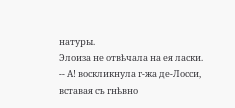натуры.
Элоиза не отвѣчала на ея ласки.
-- А! воскликнула г-жа де-Лосси, вставая съ гнѣвно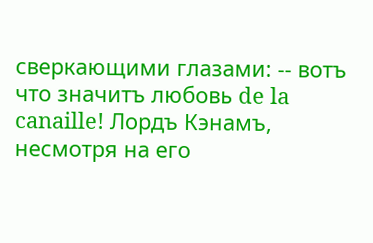сверкающими глазами: -- вотъ что значитъ любовь de la canaille! Лордъ Кэнамъ, несмотря на его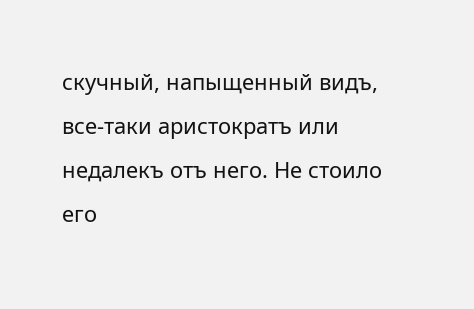скучный, напыщенный видъ, все-таки аристократъ или недалекъ отъ него. Не стоило его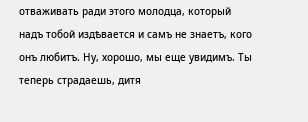отваживать ради этого молодца, который надъ тобой издѣвается и самъ не знаетъ, кого онъ любитъ. Ну, хорошо, мы еще увидимъ. Ты теперь страдаешь, дитя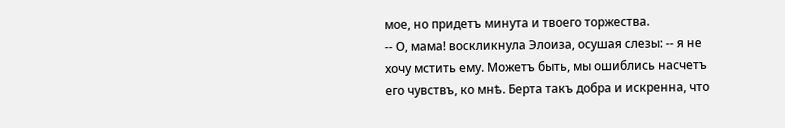мое, но придетъ минута и твоего торжества.
-- О, мама! воскликнула Элоиза, осушая слезы: -- я не хочу мстить ему. Можетъ быть, мы ошиблись насчетъ его чувствъ, ко мнѣ. Берта такъ добра и искренна, что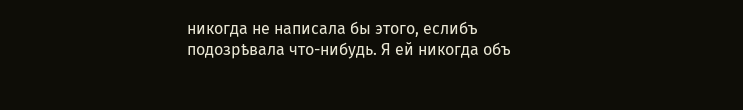никогда не написала бы этого, еслибъ подозрѣвала что-нибудь. Я ей никогда объ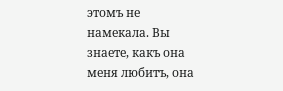этомъ не намекала. Вы знаете, какъ она меня любитъ, она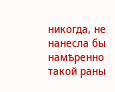никогда, не нанесла бы намѣренно такой раны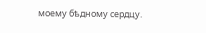моему бѣдному сердцу.